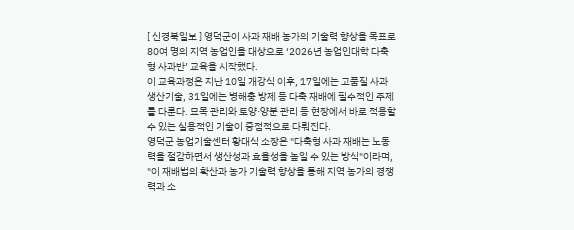[ 신경북일보 ] 영덕군이 사과 재배 농가의 기술력 향상을 목표로 80여 명의 지역 농업인을 대상으로 ‘2026년 농업인대학 다축형 사과반’ 교육을 시작했다.
이 교육과정은 지난 10일 개강식 이후, 17일에는 고품질 사과 생산기술, 31일에는 병해충 방제 등 다축 재배에 필수적인 주제를 다룬다. 묘목 관리와 토양·양분 관리 등 현장에서 바로 적용할 수 있는 실용적인 기술이 중점적으로 다뤄진다.
영덕군 농업기술센터 황대식 소장은 "다축형 사과 재배는 노동력을 절감하면서 생산성과 효율성을 높일 수 있는 방식"이라며, "이 재배법의 확산과 농가 기술력 향상을 통해 지역 농가의 경쟁력과 소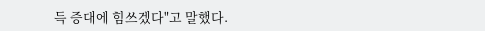득 증대에 힘쓰겠다"고 말했다.